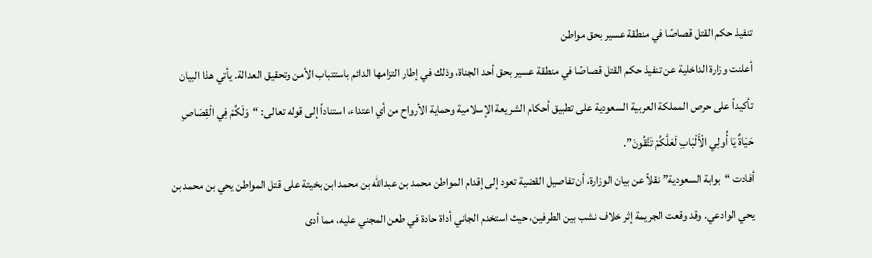تنفيذ حكم القتل قصاصًا في منطقة عسير بحق مواطن
أعلنت وزارة الداخلية عن تنفيذ حكم القتل قصاصًا في منطقة عسير بحق أحد الجناة، وذلك في إطار التزامها الدائم باستتباب الأمن وتحقيق العدالة. يأتي هذا البيان تأكيداً على حرص المملكة العربية السعودية على تطبيق أحكام الشريعة الإسلامية وحماية الأرواح من أي اعتداء، استناداً إلى قوله تعالى: “وَلَكُمْ فِي الْقِصَاصِ حَيَاةٌ يَا أُولِي الْأَلْبَابِ لَعَلَّكُمْ تَتَّقُونَ”.
أفادت “بوابة السعودية” نقلاً عن بيان الوزارة، أن تفاصيل القضية تعود إلى إقدام المواطن محمد بن عبدالله بن محمد ابن بخيتة على قتل المواطن يحي بن محمد بن يحي الوادعي. وقد وقعت الجريمة إثر خلاف نشب بين الطرفين، حيث استخدم الجاني أداة حادة في طعن المجني عليه، مما أدى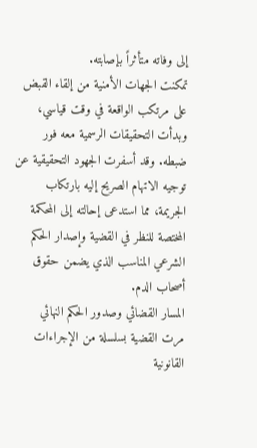إلى وفاته متأثراً بإصابته.
تمكنت الجهات الأمنية من إلقاء القبض على مرتكب الواقعة في وقت قياسي، وبدأت التحقيقات الرسمية معه فور ضبطه. وقد أسفرت الجهود التحقيقية عن توجيه الاتهام الصريح إليه بارتكاب الجريمة، مما استدعى إحالته إلى المحكمة المختصة للنظر في القضية وإصدار الحكم الشرعي المناسب الذي يضمن حقوق أصحاب الدم.
المسار القضائي وصدور الحكم النهائي
مرت القضية بسلسلة من الإجراءات القانونية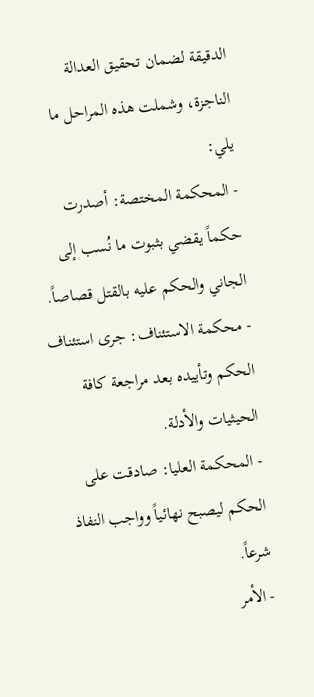الدقيقة لضمان تحقيق العدالة الناجزة، وشملت هذه المراحل ما يلي:
- المحكمة المختصة: أصدرت حكماً يقضي بثبوت ما نُسب إلى الجاني والحكم عليه بالقتل قصاصاً.
- محكمة الاستئناف: جرى استئناف الحكم وتأييده بعد مراجعة كافة الحيثيات والأدلة.
- المحكمة العليا: صادقت على الحكم ليصبح نهائياً وواجب النفاذ شرعاً.
- الأمر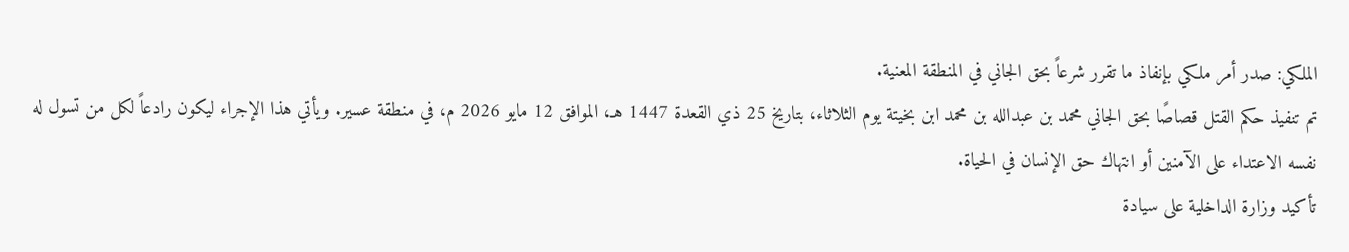الملكي: صدر أمر ملكي بإنفاذ ما تقرر شرعاً بحق الجاني في المنطقة المعنية.
تم تنفيذ حكم القتل قصاصًا بحق الجاني محمد بن عبدالله بن محمد ابن بخيتة يوم الثلاثاء، بتاريخ 25 ذي القعدة 1447 هـ، الموافق 12 مايو 2026 م، في منطقة عسير. ويأتي هذا الإجراء ليكون رادعاً لكل من تسول له نفسه الاعتداء على الآمنين أو انتهاك حق الإنسان في الحياة.
تأكيد وزارة الداخلية على سيادة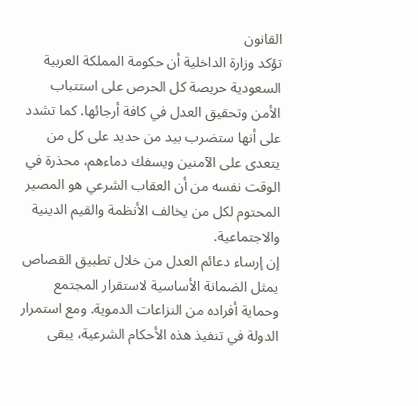القانون
تؤكد وزارة الداخلية أن حكومة المملكة العربية السعودية حريصة كل الحرص على استتباب الأمن وتحقيق العدل في كافة أرجائها. كما تشدد على أنها ستضرب بيد من حديد على كل من يتعدى على الآمنين ويسفك دماءهم، محذرة في الوقت نفسه من أن العقاب الشرعي هو المصير المحتوم لكل من يخالف الأنظمة والقيم الدينية والاجتماعية.
إن إرساء دعائم العدل من خلال تطبيق القصاص يمثل الضمانة الأساسية لاستقرار المجتمع وحماية أفراده من النزاعات الدموية. ومع استمرار الدولة في تنفيذ هذه الأحكام الشرعية، يبقى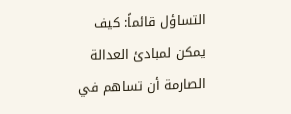التساؤل قائماً: كيف يمكن لمبادئ العدالة الصارمة أن تساهم في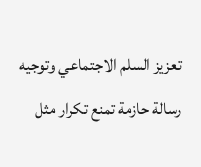تعزيز السلم الاجتماعي وتوجيه رسالة حازمة تمنع تكرار مثل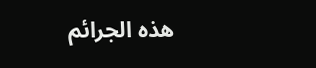هذه الجرائم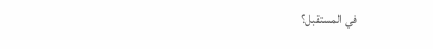في المستقبل؟